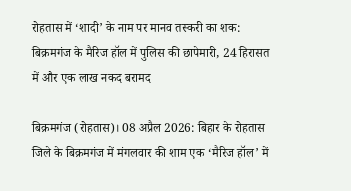रोहतास में ‘शादी’ के नाम पर मानव तस्करी का शक: बिक्रमगंज के मैरिज हॉल में पुलिस की छापेमारी, 24 हिरासत में और एक लाख नकद बरामद

बिक्रमगंज (रोहतास)। 08 अप्रैल 2026: बिहार के रोहतास जिले के बिक्रमगंज में मंगलवार की शाम एक ‘मैरिज हॉल’ में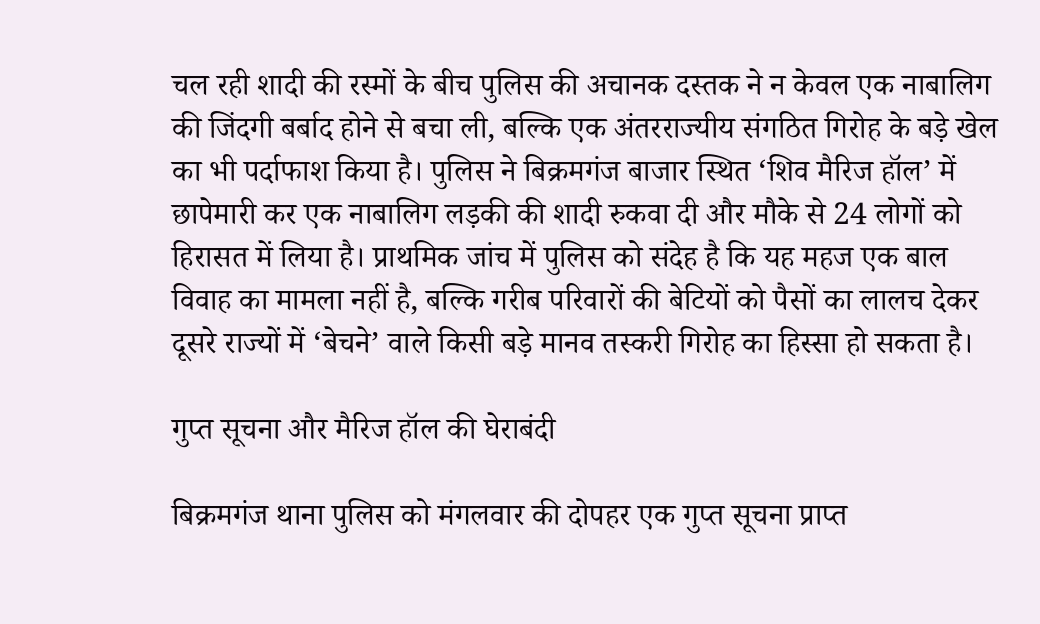चल रही शादी की रस्मों के बीच पुलिस की अचानक दस्तक ने न केवल एक नाबालिग की जिंदगी बर्बाद होने से बचा ली, बल्कि एक अंतरराज्यीय संगठित गिरोह के बड़े खेल का भी पर्दाफाश किया है। पुलिस ने बिक्रमगंज बाजार स्थित ‘शिव मैरिज हॉल’ में छापेमारी कर एक नाबालिग लड़की की शादी रुकवा दी और मौके से 24 लोगों को हिरासत में लिया है। प्राथमिक जांच में पुलिस को संदेह है कि यह महज एक बाल विवाह का मामला नहीं है, बल्कि गरीब परिवारों की बेटियों को पैसों का लालच देकर दूसरे राज्यों में ‘बेचने’ वाले किसी बड़े मानव तस्करी गिरोह का हिस्सा हो सकता है।

गुप्त सूचना और मैरिज हॉल की घेराबंदी

बिक्रमगंज थाना पुलिस को मंगलवार की दोपहर एक गुप्त सूचना प्राप्त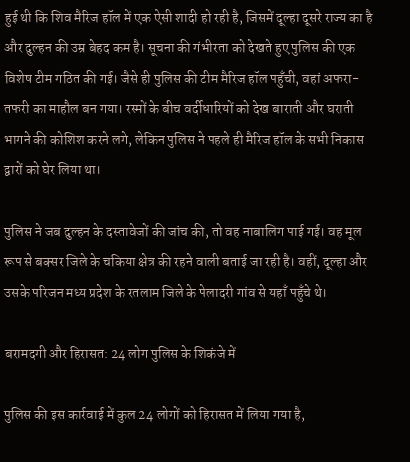हुई थी कि शिव मैरिज हॉल में एक ऐसी शादी हो रही है, जिसमें दूल्हा दूसरे राज्य का है और दुल्हन की उम्र बेहद कम है। सूचना की गंभीरता को देखते हुए पुलिस की एक विशेष टीम गठित की गई। जैसे ही पुलिस की टीम मैरिज हॉल पहुँची, वहां अफरा-तफरी का माहौल बन गया। रस्मों के बीच वर्दीधारियों को देख बाराती और घराती भागने की कोशिश करने लगे, लेकिन पुलिस ने पहले ही मैरिज हॉल के सभी निकास द्वारों को घेर लिया था।

पुलिस ने जब दुल्हन के दस्तावेजों की जांच की, तो वह नाबालिग पाई गई। वह मूल रूप से बक्सर जिले के चकिया क्षेत्र की रहने वाली बताई जा रही है। वहीं, दूल्हा और उसके परिजन मध्य प्रदेश के रतलाम जिले के पेलादरी गांव से यहाँ पहुँचे थे।

बरामदगी और हिरासत: 24 लोग पुलिस के शिकंजे में

पुलिस की इस कार्रवाई में कुल 24 लोगों को हिरासत में लिया गया है,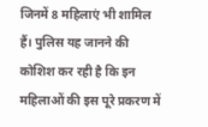जिनमें 8 महिलाएं भी शामिल हैं। पुलिस यह जानने की कोशिश कर रही है कि इन महिलाओं की इस पूरे प्रकरण में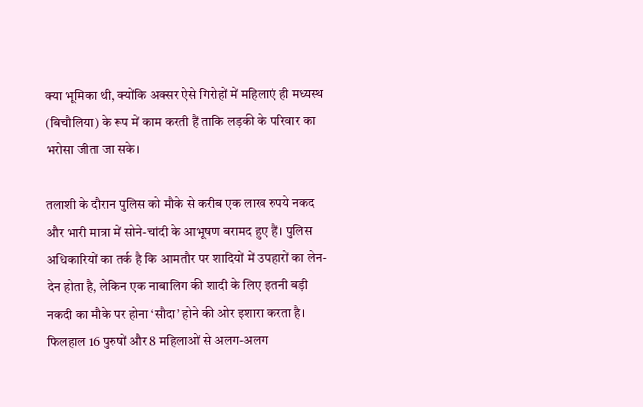क्या भूमिका थी, क्योंकि अक्सर ऐसे गिरोहों में महिलाएं ही मध्यस्थ (बिचौलिया) के रूप में काम करती हैं ताकि लड़की के परिवार का भरोसा जीता जा सके।

तलाशी के दौरान पुलिस को मौके से करीब एक लाख रुपये नकद और भारी मात्रा में सोने-चांदी के आभूषण बरामद हुए हैं। पुलिस अधिकारियों का तर्क है कि आमतौर पर शादियों में उपहारों का लेन-देन होता है, लेकिन एक नाबालिग की शादी के लिए इतनी बड़ी नकदी का मौके पर होना ‘सौदा’ होने की ओर इशारा करता है। फिलहाल 16 पुरुषों और 8 महिलाओं से अलग-अलग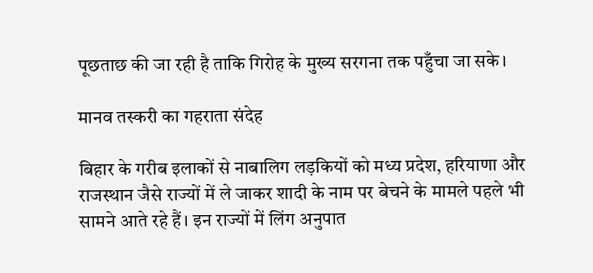पूछताछ की जा रही है ताकि गिरोह के मुख्य सरगना तक पहुँचा जा सके।

मानव तस्करी का गहराता संदेह

बिहार के गरीब इलाकों से नाबालिग लड़कियों को मध्य प्रदेश, हरियाणा और राजस्थान जैसे राज्यों में ले जाकर शादी के नाम पर बेचने के मामले पहले भी सामने आते रहे हैं। इन राज्यों में लिंग अनुपात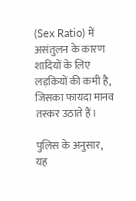(Sex Ratio) में असंतुलन के कारण शादियों के लिए लड़कियों की कमी है, जिसका फायदा मानव तस्कर उठाते हैं।

पुलिस के अनुसार, यह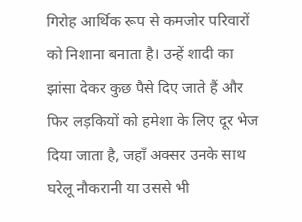गिरोह आर्थिक रूप से कमजोर परिवारों को निशाना बनाता है। उन्हें शादी का झांसा देकर कुछ पैसे दिए जाते हैं और फिर लड़कियों को हमेशा के लिए दूर भेज दिया जाता है, जहाँ अक्सर उनके साथ घरेलू नौकरानी या उससे भी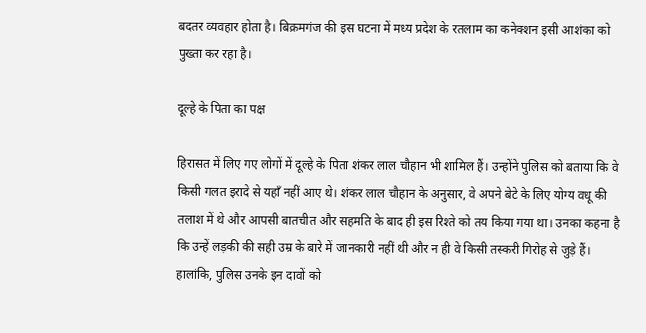बदतर व्यवहार होता है। बिक्रमगंज की इस घटना में मध्य प्रदेश के रतलाम का कनेक्शन इसी आशंका को पुख्ता कर रहा है।

दूल्हे के पिता का पक्ष

हिरासत में लिए गए लोगों में दूल्हे के पिता शंकर लाल चौहान भी शामिल हैं। उन्होंने पुलिस को बताया कि वे किसी गलत इरादे से यहाँ नहीं आए थे। शंकर लाल चौहान के अनुसार, वे अपने बेटे के लिए योग्य वधू की तलाश में थे और आपसी बातचीत और सहमति के बाद ही इस रिश्ते को तय किया गया था। उनका कहना है कि उन्हें लड़की की सही उम्र के बारे में जानकारी नहीं थी और न ही वे किसी तस्करी गिरोह से जुड़े हैं। हालांकि, पुलिस उनके इन दावों को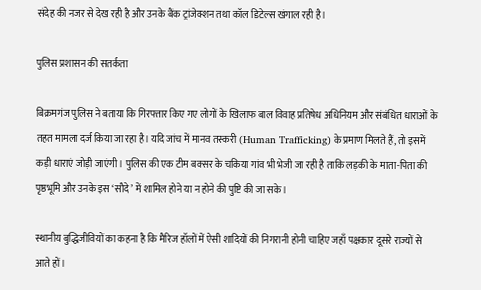संदेह की नजर से देख रही है और उनके बैंक ट्रांजेक्शन तथा कॉल डिटेल्स खंगाल रही है।

पुलिस प्रशासन की सतर्कता

बिक्रमगंज पुलिस ने बताया कि गिरफ्तार किए गए लोगों के खिलाफ बाल विवाह प्रतिषेध अधिनियम और संबंधित धाराओं के तहत मामला दर्ज किया जा रहा है। यदि जांच में मानव तस्करी (Human Trafficking) के प्रमाण मिलते हैं, तो इसमें कड़ी धाराएं जोड़ी जाएंगी। पुलिस की एक टीम बक्सर के चकिया गांव भी भेजी जा रही है ताकि लड़की के माता-पिता की पृष्ठभूमि और उनके इस ‘सौदे’ में शामिल होने या न होने की पुष्टि की जा सके।

स्थानीय बुद्धिजीवियों का कहना है कि मैरिज हॉलों में ऐसी शादियों की निगरानी होनी चाहिए जहाँ पक्षकार दूसरे राज्यों से आते हों।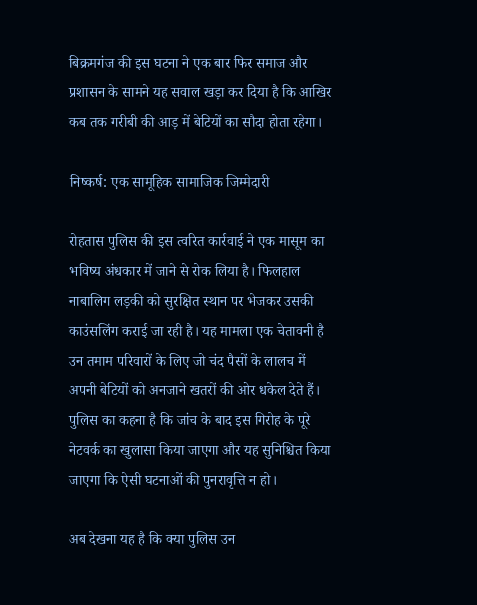बिक्रमगंज की इस घटना ने एक बार फिर समाज और प्रशासन के सामने यह सवाल खड़ा कर दिया है कि आखिर कब तक गरीबी की आड़ में बेटियों का सौदा होता रहेगा।

निष्कर्ष: एक सामूहिक सामाजिक जिम्मेदारी

रोहतास पुलिस की इस त्वरित कार्रवाई ने एक मासूम का भविष्य अंधकार में जाने से रोक लिया है। फिलहाल नाबालिग लड़की को सुरक्षित स्थान पर भेजकर उसकी काउंसलिंग कराई जा रही है। यह मामला एक चेतावनी है उन तमाम परिवारों के लिए जो चंद पैसों के लालच में अपनी बेटियों को अनजाने खतरों की ओर धकेल देते हैं। पुलिस का कहना है कि जांच के बाद इस गिरोह के पूरे नेटवर्क का खुलासा किया जाएगा और यह सुनिश्चित किया जाएगा कि ऐसी घटनाओं की पुनरावृत्ति न हो।

अब देखना यह है कि क्या पुलिस उन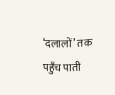‘दलालों’ तक पहुँच पाती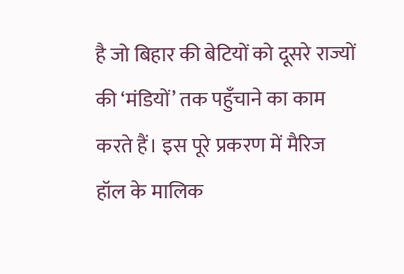है जो बिहार की बेटियों को दूसरे राज्यों की ‘मंडियों’ तक पहुँचाने का काम करते हैं। इस पूरे प्रकरण में मैरिज हॉल के मालिक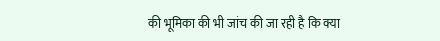की भूमिका की भी जांच की जा रही है कि क्या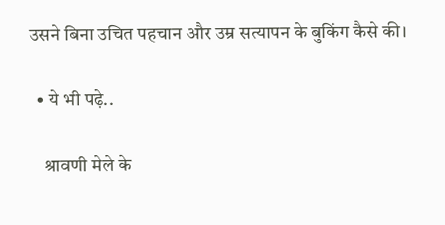उसने बिना उचित पहचान और उम्र सत्यापन के बुकिंग कैसे की।

  • ये भी पढ़े..

    श्रावणी मेले के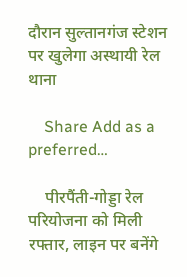दौरान सुल्तानगंज स्टेशन पर खुलेगा अस्थायी रेल थाना

    Share Add as a preferred…

    पीरपैंती-गोड्डा रेल परियोजना को मिली रफ्तार, लाइन पर बनेंगे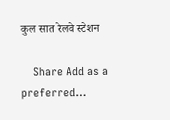कुल सात रेलवे स्टेशन

    Share Add as a preferred…